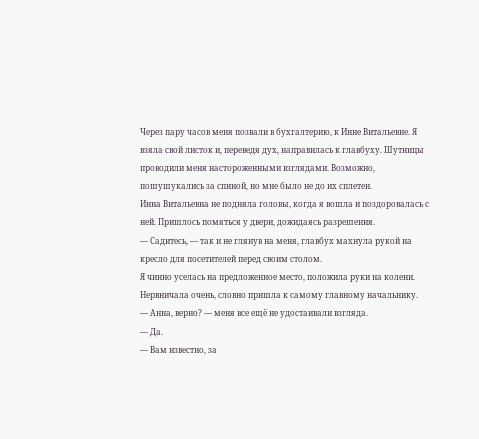Через пару часов меня позвали в бухгалтерию, к Инне Витальевне. Я взяла свой листок и, переведя дух, направилась к главбуху. Шутницы проводили меня настороженными взглядами. Возможно, пошушукались за спиной, но мне было не до их сплетен.
Инна Витальевна не подняла головы, когда я вошла и поздоровалась с ней. Пришлось помяться у двери, дожидаясь разрешения.
— Садитесь, — так и не глянув на меня, главбух махнула рукой на кресло для посетителей перед своим столом.
Я чинно уселась на предложенное место, положила руки на колени. Нервничала очень, словно пришла к самому главному начальнику.
— Анна, верно? — меня все ещё не удостаивали взгляда.
— Да.
— Вам известно, за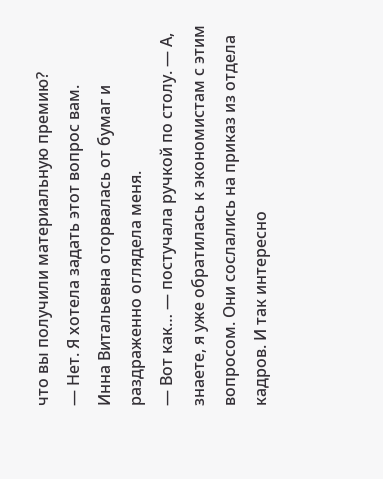что вы получили материальную премию?
— Нет. Я хотела задать этот вопрос вам.
Инна Витальевна оторвалась от бумаг и раздраженно оглядела меня.
— Вот как… — постучала ручкой по столу. — А, знаете, я уже обратилась к экономистам с этим вопросом. Они сослались на приказ из отдела кадров. И так интересно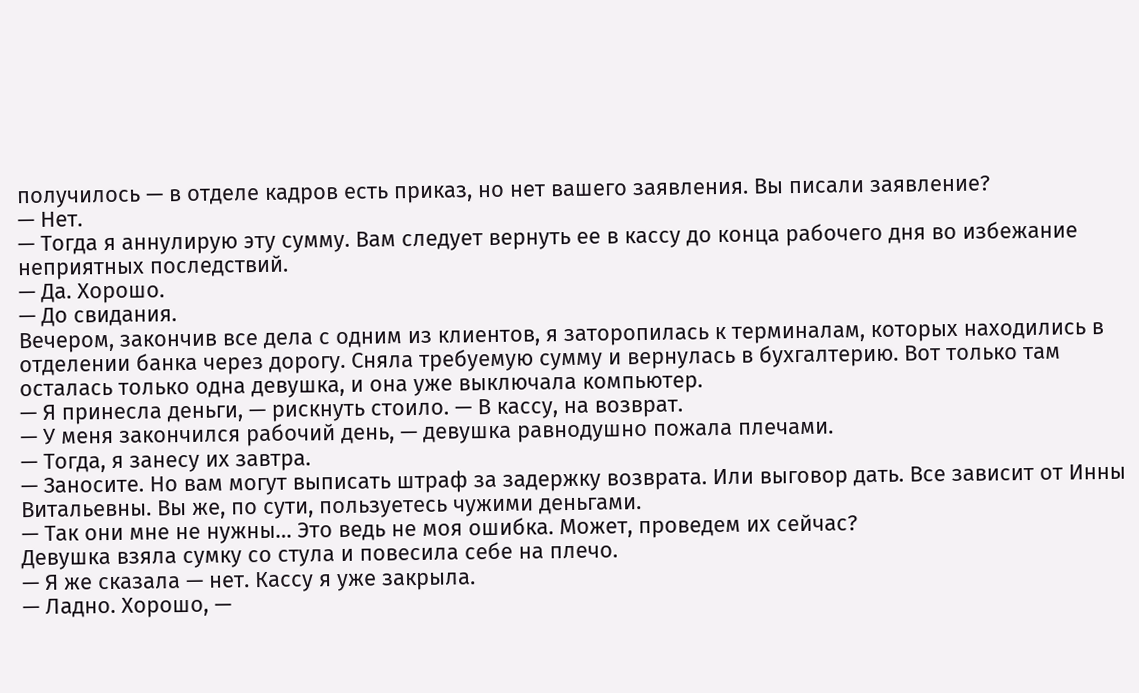получилось — в отделе кадров есть приказ, но нет вашего заявления. Вы писали заявление?
— Нет.
— Тогда я аннулирую эту сумму. Вам следует вернуть ее в кассу до конца рабочего дня во избежание неприятных последствий.
— Да. Хорошо.
— До свидания.
Вечером, закончив все дела с одним из клиентов, я заторопилась к терминалам, которых находились в отделении банка через дорогу. Сняла требуемую сумму и вернулась в бухгалтерию. Вот только там осталась только одна девушка, и она уже выключала компьютер.
— Я принесла деньги, — рискнуть стоило. — В кассу, на возврат.
— У меня закончился рабочий день, — девушка равнодушно пожала плечами.
— Тогда, я занесу их завтра.
— Заносите. Но вам могут выписать штраф за задержку возврата. Или выговор дать. Все зависит от Инны Витальевны. Вы же, по сути, пользуетесь чужими деньгами.
— Так они мне не нужны… Это ведь не моя ошибка. Может, проведем их сейчас?
Девушка взяла сумку со стула и повесила себе на плечо.
— Я же сказала — нет. Кассу я уже закрыла.
— Ладно. Хорошо, —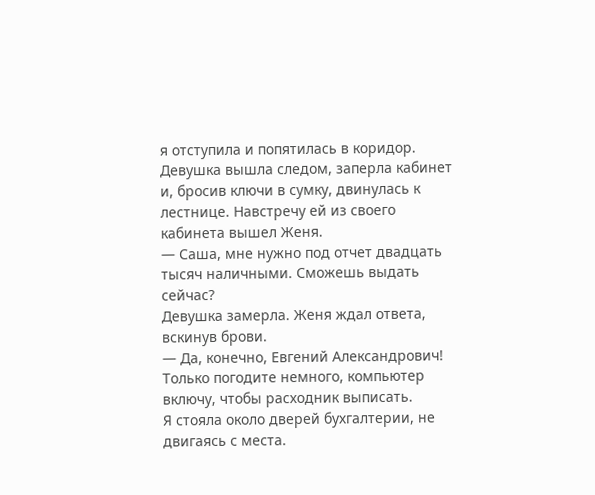я отступила и попятилась в коридор.
Девушка вышла следом, заперла кабинет и, бросив ключи в сумку, двинулась к лестнице. Навстречу ей из своего кабинета вышел Женя.
— Саша, мне нужно под отчет двадцать тысяч наличными. Сможешь выдать сейчас?
Девушка замерла. Женя ждал ответа, вскинув брови.
— Да, конечно, Евгений Александрович! Только погодите немного, компьютер включу, чтобы расходник выписать.
Я стояла около дверей бухгалтерии, не двигаясь с места.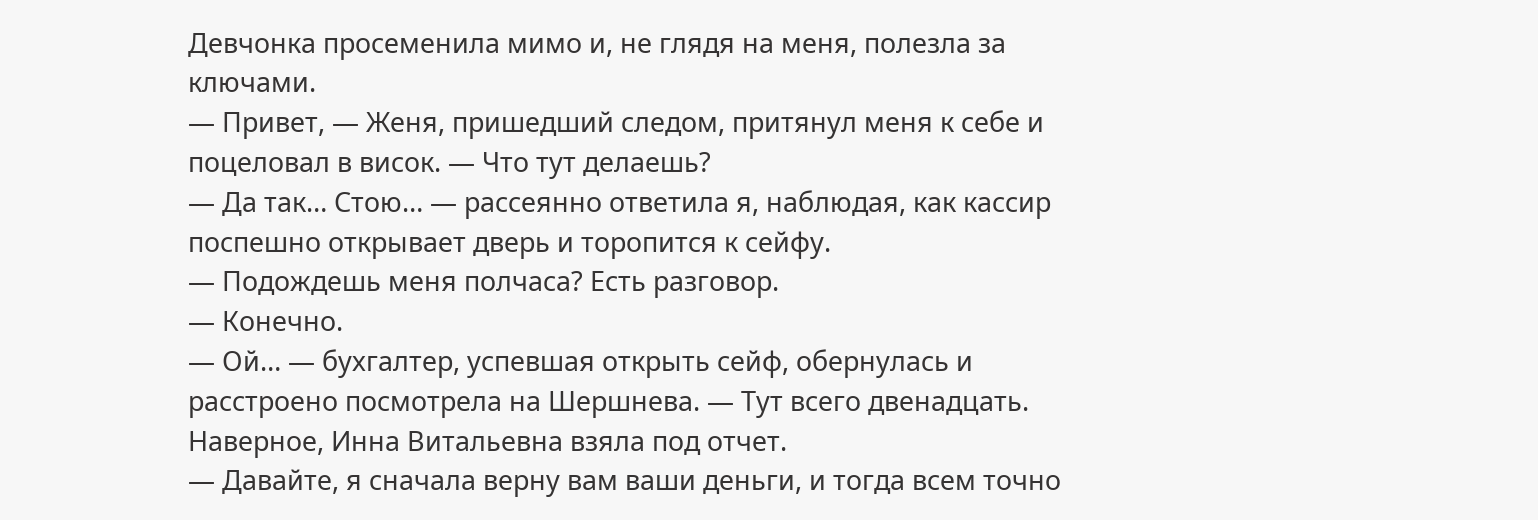Девчонка просеменила мимо и, не глядя на меня, полезла за ключами.
— Привет, — Женя, пришедший следом, притянул меня к себе и поцеловал в висок. — Что тут делаешь?
— Да так… Стою… — рассеянно ответила я, наблюдая, как кассир поспешно открывает дверь и торопится к сейфу.
— Подождешь меня полчаса? Есть разговор.
— Конечно.
— Ой… — бухгалтер, успевшая открыть сейф, обернулась и расстроено посмотрела на Шершнева. — Тут всего двенадцать. Наверное, Инна Витальевна взяла под отчет.
— Давайте, я сначала верну вам ваши деньги, и тогда всем точно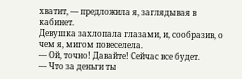хватит, — предложила я, заглядывая в кабинет.
Девушка захлопала глазами, и, сообразив, о чем я, мигом повеселела.
— Ой, точно! Давайте! Сейчас все будет.
— Что за деньги ты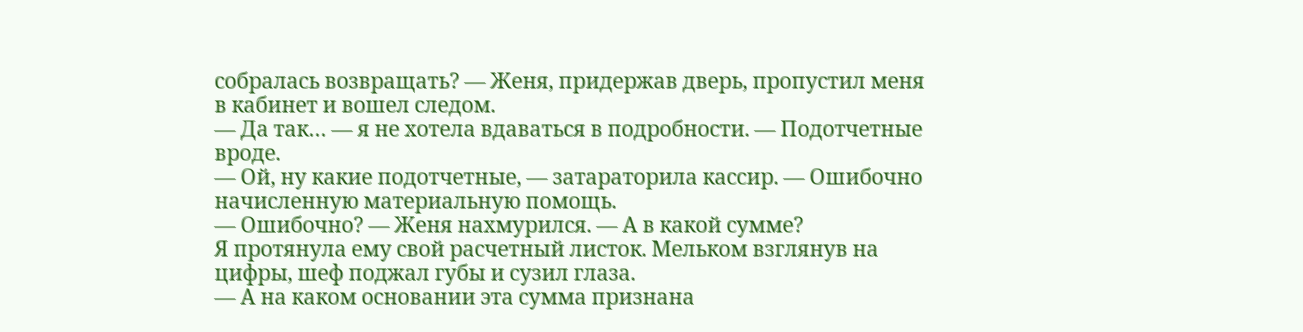собралась возвращать? — Женя, придержав дверь, пропустил меня в кабинет и вошел следом.
— Да так… — я не хотела вдаваться в подробности. — Подотчетные вроде.
— Ой, ну какие подотчетные, — затараторила кассир. — Ошибочно начисленную материальную помощь.
— Ошибочно? — Женя нахмурился. — А в какой сумме?
Я протянула ему свой расчетный листок. Мельком взглянув на цифры, шеф поджал губы и сузил глаза.
— А на каком основании эта сумма признана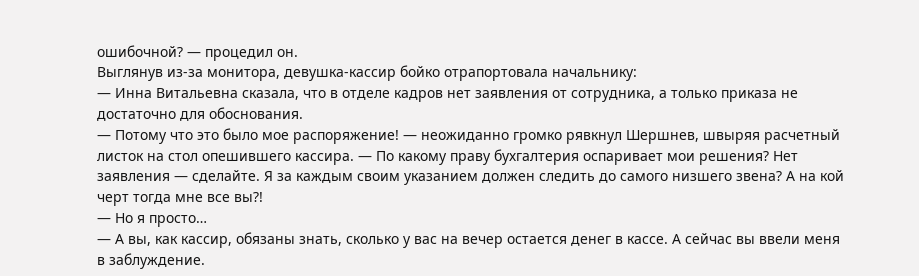ошибочной? — процедил он.
Выглянув из-за монитора, девушка-кассир бойко отрапортовала начальнику:
— Инна Витальевна сказала, что в отделе кадров нет заявления от сотрудника, а только приказа не достаточно для обоснования.
— Потому что это было мое распоряжение! — неожиданно громко рявкнул Шершнев, швыряя расчетный листок на стол опешившего кассира. — По какому праву бухгалтерия оспаривает мои решения? Нет заявления — сделайте. Я за каждым своим указанием должен следить до самого низшего звена? А на кой черт тогда мне все вы?!
— Но я просто…
— А вы, как кассир, обязаны знать, сколько у вас на вечер остается денег в кассе. А сейчас вы ввели меня в заблуждение.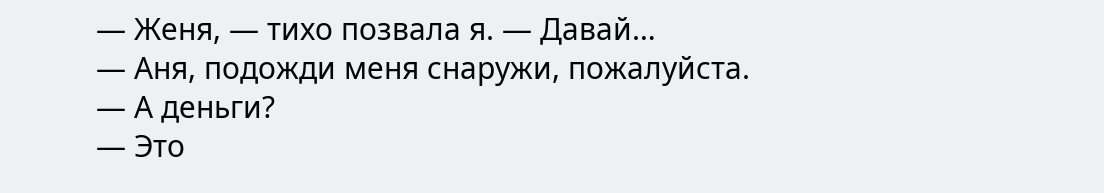— Женя, — тихо позвала я. — Давай…
— Аня, подожди меня снаружи, пожалуйста.
— А деньги?
— Это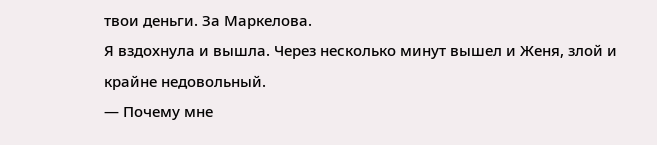твои деньги. За Маркелова.
Я вздохнула и вышла. Через несколько минут вышел и Женя, злой и крайне недовольный.
— Почему мне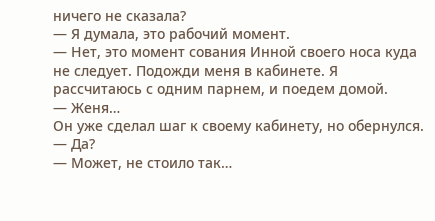ничего не сказала?
— Я думала, это рабочий момент.
— Нет, это момент сования Инной своего носа куда не следует. Подожди меня в кабинете. Я рассчитаюсь с одним парнем, и поедем домой.
— Женя…
Он уже сделал шаг к своему кабинету, но обернулся.
— Да?
— Может, не стоило так…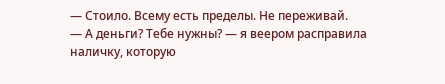— Стоило. Всему есть пределы. Не переживай.
— А деньги? Тебе нужны? — я веером расправила наличку, которую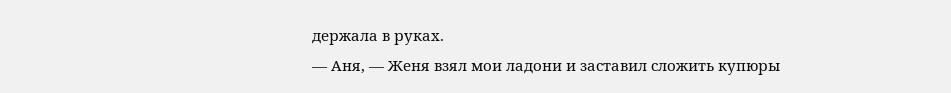держала в руках.
— Аня, — Женя взял мои ладони и заставил сложить купюры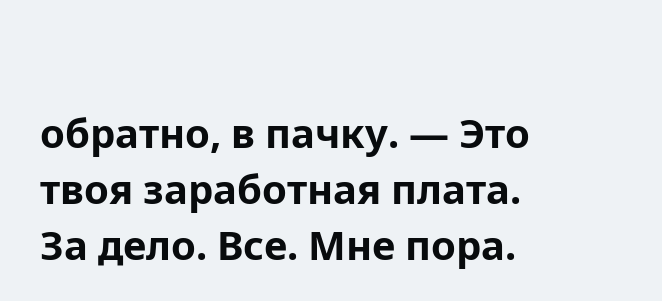обратно, в пачку. — Это твоя заработная плата. За дело. Все. Мне пора.